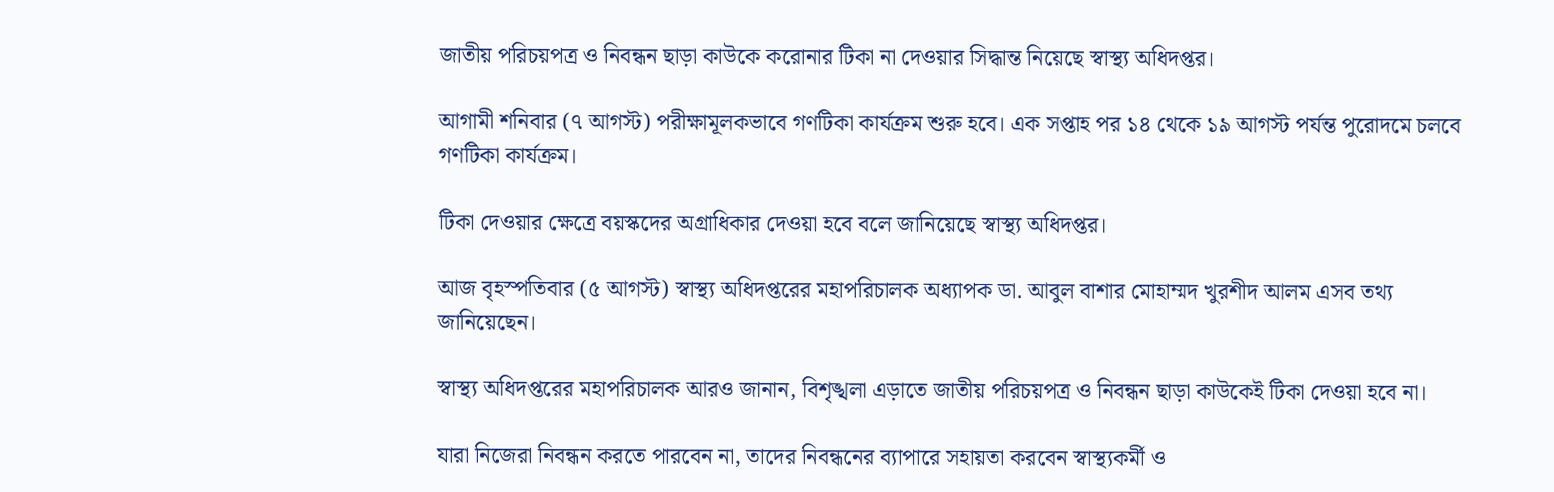জাতীয় পরিচয়পত্র ও নিবন্ধন ছাড়া কাউকে করোনার টিকা না দেওয়ার সিদ্ধান্ত নিয়েছে স্বাস্থ্য অধিদপ্তর।

আগামী শনিবার (৭ আগস্ট) পরীক্ষামূলকভাবে গণটিকা কার্যক্রম শুরু হবে। এক সপ্তাহ পর ১৪ থেকে ১৯ আগস্ট পর্যন্ত পুরোদমে চলবে গণটিকা কার্যক্রম।

টিকা দেওয়ার ক্ষেত্রে বয়স্কদের অগ্রাধিকার দেওয়া হবে বলে জানিয়েছে স্বাস্থ্য অধিদপ্তর।

আজ বৃহস্পতিবার (৫ আগস্ট) স্বাস্থ্য অধিদপ্তরের মহাপরিচালক অধ্যাপক ডা. আবুল বাশার মোহাম্মদ খুরশীদ আলম এসব তথ্য জানিয়েছেন।

স্বাস্থ্য অধিদপ্তরের মহাপরিচালক আরও জানান, বিশৃঙ্খলা এড়াতে জাতীয় পরিচয়পত্র ও নিবন্ধন ছাড়া কাউকেই টিকা দেওয়া হবে না।

যারা নিজেরা নিবন্ধন করতে পারবেন না, তাদের নিবন্ধনের ব্যাপারে সহায়তা করবেন স্বাস্থ্যকর্মী ও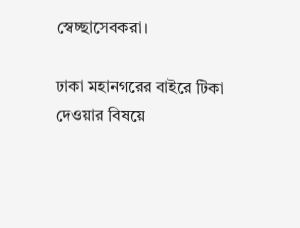স্বেচ্ছাসেবকরা।

ঢাকা মহানগরের বাইরে টিকা দেওয়ার বিষয়ে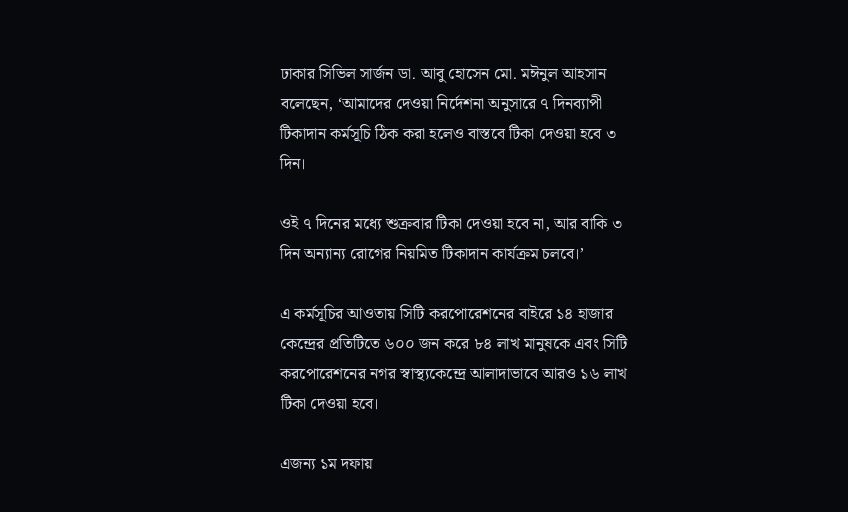ঢাকার সিভিল সার্জন ডা. আবু হোসেন মো. মঈনুল আহসান বলেছেন, ‘আমাদের দেওয়া নির্দেশনা অনুসারে ৭ দিনব্যাপী টিকাদান কর্মসূচি ঠিক করা হলেও বাস্তবে টিকা দেওয়া হবে ৩ দিন।

ওই ৭ দিনের মধ্যে শুক্রবার টিকা দেওয়া হবে না, আর বাকি ৩ দিন অন্যান্য রোগের নিয়মিত টিকাদান কার্যক্রম চলবে।’

এ কর্মসূচির আওতায় সিটি করপোরেশনের বাইরে ১৪ হাজার কেন্দ্রের প্রতিটিতে ৬০০ জন করে ৮৪ লাখ মানুষকে এবং সিটি করপোরেশনের নগর স্বাস্থ্যকেন্দ্রে আলাদাভাবে আরও ১৬ লাখ টিকা দেওয়া হবে।

এজন্য ১ম দফায়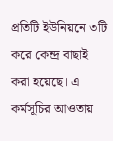প্রতিটি ইউনিয়নে ৩টি করে কেন্দ্র বাছাই করা হয়েছে। এ কর্মসূচির আওতায়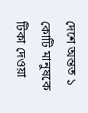দেশে অন্তত ১ কোটি মানুষকে টিকা দেওয়া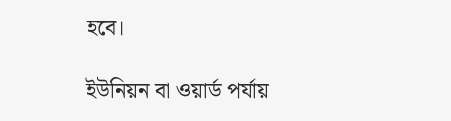হবে।

ইউনিয়ন বা ওয়ার্ড পর্যায়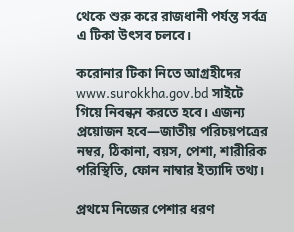থেকে শুরু করে রাজধানী পর্যন্ত সর্বত্র এ টিকা উৎসব চলবে।

করোনার টিকা নিতে আগ্রহীদের www.surokkha.gov.bd সাইটে গিয়ে নিবন্ধন করতে হবে। এজন্য প্রয়োজন হবে—জাতীয় পরিচয়পত্রের নম্বর, ঠিকানা, বয়স, পেশা, শারীরিক পরিস্থিতি, ফোন নাম্বার ইত্যাদি তথ্য।

প্রথমে নিজের পেশার ধরণ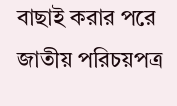বাছাই করার পরে জাতীয় পরিচয়পত্র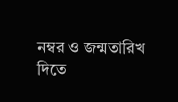নম্বর ও জন্মতারিখ দিতে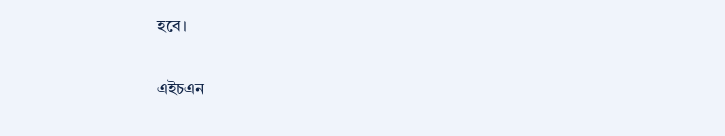হবে।

এইচএন